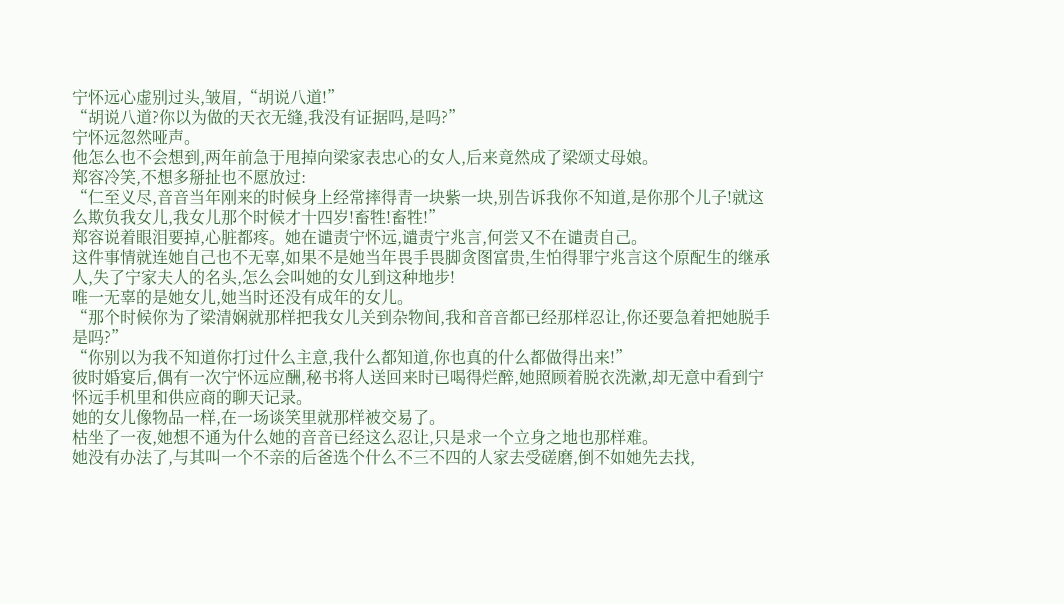宁怀远心虚别过头,皱眉,“胡说八道!”
“胡说八道?你以为做的天衣无缝,我没有证据吗,是吗?”
宁怀远忽然哑声。
他怎么也不会想到,两年前急于甩掉向梁家表忠心的女人,后来竟然成了梁颂丈母娘。
郑容冷笑,不想多掰扯也不愿放过:
“仁至义尽,音音当年刚来的时候身上经常摔得青一块紫一块,别告诉我你不知道,是你那个儿子!就这么欺负我女儿,我女儿那个时候才十四岁!畜牲!畜牲!”
郑容说着眼泪要掉,心脏都疼。她在谴责宁怀远,谴责宁兆言,何尝又不在谴责自己。
这件事情就连她自己也不无辜,如果不是她当年畏手畏脚贪图富贵,生怕得罪宁兆言这个原配生的继承人,失了宁家夫人的名头,怎么会叫她的女儿到这种地步!
唯一无辜的是她女儿,她当时还没有成年的女儿。
“那个时候你为了梁清娴就那样把我女儿关到杂物间,我和音音都已经那样忍让,你还要急着把她脱手是吗?”
“你别以为我不知道你打过什么主意,我什么都知道,你也真的什么都做得出来!”
彼时婚宴后,偶有一次宁怀远应酬,秘书将人送回来时已喝得烂醉,她照顾着脱衣洗漱,却无意中看到宁怀远手机里和供应商的聊天记录。
她的女儿像物品一样,在一场谈笑里就那样被交易了。
枯坐了一夜,她想不通为什么她的音音已经这么忍让,只是求一个立身之地也那样难。
她没有办法了,与其叫一个不亲的后爸选个什么不三不四的人家去受磋磨,倒不如她先去找,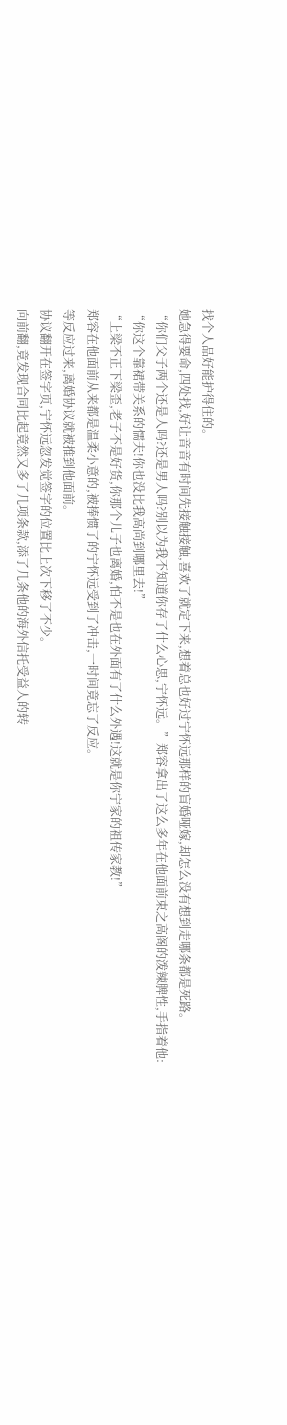找个人品好能护得住的。
她急得要命,四处找,好让音音有时间先接触接触,喜欢了就定下来,想着总也好过宁怀远那样的盲婚哑嫁,却怎么没有想到走哪条都是死路。
“你们父子两个还是人吗?还是男人吗?别以为我不知道你存了什么心思,宁怀远。”郑容拿出了这么多年在他面前束之高阁的泼辣脾性,手指着他:
“你这个靠裙带关系的懦夫!你也没比我高尚到哪里去!”
“上梁不正下梁歪,老子不是好货,你那个儿子也离婚,怕不是也在外面有了什么外遇!这就是你宁家的祖传家教!”
郑容在他面前从来都是温柔小意的,被捧惯了的宁怀远受到了冲击,一时间竟忘了反应。
等反应过来,离婚协议就被推到他面前。
协议翻开在签字页,宁怀远忽发觉签字的位置比上次下移了不少。
向前翻,竟发现合同比起竟然又多了几项条款,添了几条他的海外信托受益人的转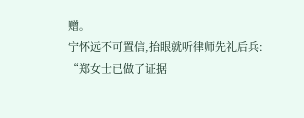赠。
宁怀远不可置信,抬眼就听律师先礼后兵:
“郑女士已做了证据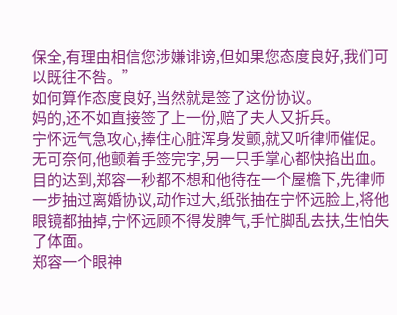保全,有理由相信您涉嫌诽谤,但如果您态度良好,我们可以既往不咎。”
如何算作态度良好,当然就是签了这份协议。
妈的,还不如直接签了上一份,赔了夫人又折兵。
宁怀远气急攻心,捧住心脏浑身发颤,就又听律师催促。
无可奈何,他颤着手签完字,另一只手掌心都快掐出血。
目的达到,郑容一秒都不想和他待在一个屋檐下,先律师一步抽过离婚协议,动作过大,纸张抽在宁怀远脸上,将他眼镜都抽掉,宁怀远顾不得发脾气,手忙脚乱去扶,生怕失了体面。
郑容一个眼神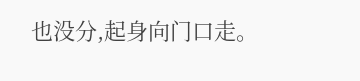也没分,起身向门口走。